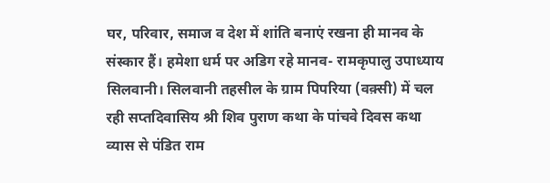घर, परिवार, समाज व देश में शांति बनाएं रखना ही मानव के संस्कार हैं। हमेशा धर्म पर अडिग रहे मानव- रामकृपालु उपाध्याय
सिलवानी। सिलवानी तहसील के ग्राम पिपरिया (वक़्सी) में चल रही सप्तदिवासिय श्री शिव पुराण कथा के पांचवे दिवस कथा व्यास से पंडित राम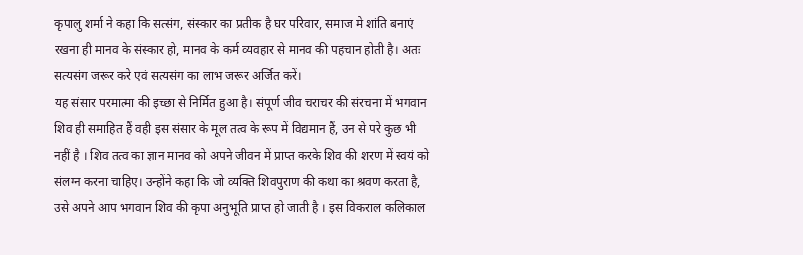कृपालु शर्मा ने कहा कि सत्संग, संस्कार का प्रतीक है घर परिवार, समाज मे शांति बनाएं रखना ही मानव के संस्कार हो, मानव के कर्म व्यवहार से मानव की पहचान होती है। अतः सत्यसंग जरूर करे एवं सत्यसंग का लाभ जरूर अर्जित करें।
यह संसार परमात्मा की इच्छा से निर्मित हुआ है। संपूर्ण जीव चराचर की संरचना में भगवान शिव ही समाहित हैं वही इस संसार के मूल तत्व के रूप में विद्यमान हैं, उन से परे कुछ भी नहीं है । शिव तत्व का ज्ञान मानव को अपने जीवन में प्राप्त करके शिव की शरण में स्वयं को संलग्न करना चाहिए। उन्होंने कहा कि जो व्यक्ति शिवपुराण की कथा का श्रवण करता है, उसे अपने आप भगवान शिव की कृपा अनुभूति प्राप्त हो जाती है । इस विकराल कलिकाल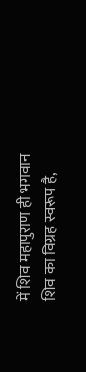में शिव महापुराण ही भगवान शिव का विग्रह स्वरूप है,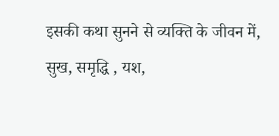इसकी कथा सुनने से व्यक्ति के जीवन में, सुख, समृद्धि , यश,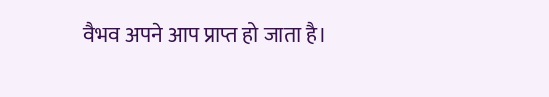वैभव अपने आप प्राप्त हो जाता है।